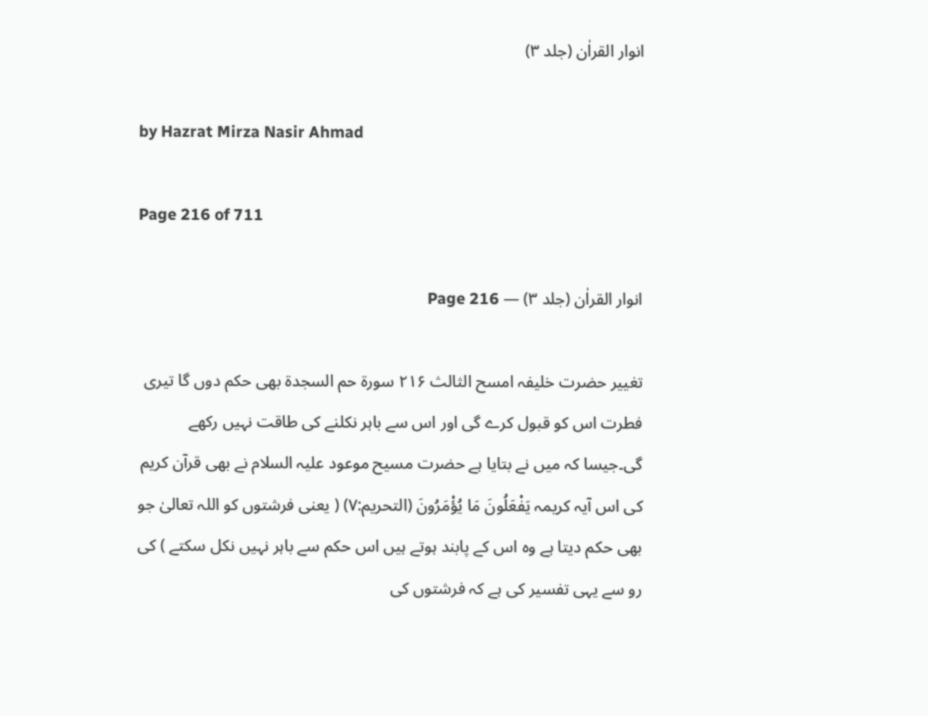انوار القراٰن (جلد ۳)

by Hazrat Mirza Nasir Ahmad

Page 216 of 711

انوار القراٰن (جلد ۳) — Page 216

تغییر حضرت خلیفہ امسح الثالث ۲۱۶ سورة حم السجدة بھی حکم دوں گا تیری فطرت اس کو قبول کرے گی اور اس سے باہر نکلنے کی طاقت نہیں رکھے گی۔جیسا کہ میں نے بتایا ہے حضرت مسیح موعود علیہ السلام نے بھی قرآن کریم کی اس آیہ کریمہ يَفْعَلُونَ مَا يُؤْمَرُونَ (التحریم:۷) ( یعنی فرشتوں کو اللہ تعالیٰ جو بھی حکم دیتا ہے وہ اس کے پابند ہوتے ہیں اس حکم سے باہر نہیں نکل سکتے ) کی رو سے یہی تفسیر کی ہے کہ فرشتوں کی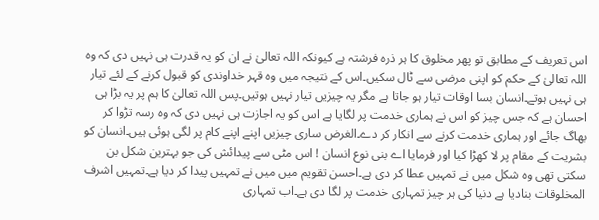اس تعریف کے مطابق تو پھر مخلوق کا ہر ذرہ فرشتہ ہے کیونکہ اللہ تعالیٰ نے ان کو یہ قدرت ہی نہیں دی کہ وہ اللہ تعالیٰ کے حکم کو اپنی مرضی سے ٹال سکیں۔اس کے نتیجہ میں وہ قہر خداوندی کو قبول کرنے کے لئے تیار ہی نہیں ہوتے۔انسان بسا اوقات تیار ہو جاتا ہے مگر یہ چیزیں تیار نہیں ہوتیں۔پس اللہ تعالیٰ کا ہم پر یہ بڑا ہی احسان ہے کہ جس چیز کو اس نے ہماری خدمت پر لگایا ہے اس کو یہ اجازت ہی نہیں دی کہ وہ رسہ تڑوا کر بھاگ جائے اور ہماری خدمت کرنے سے انکار کر دے۔الغرض ساری چیزیں اپنے اپنے کام پر لگی ہوئی ہیں۔انسان کو بشریت کے مقام پر لا کھڑا کیا اور فرمایا اے بنی نوع انسان ! اس مٹی سے پیدائش کی جو بہترین شکل بن سکتی تھی وہ شکل میں نے تمہیں عطا کر دی ہے۔احسن تقویم میں میں نے تمہیں پیدا کر دیا ہے۔تمہیں اشرف المخلوقات بنادیا ہے دنیا کی ہر چیز تمہاری خدمت پر لگا دی ہے۔اب تمہاری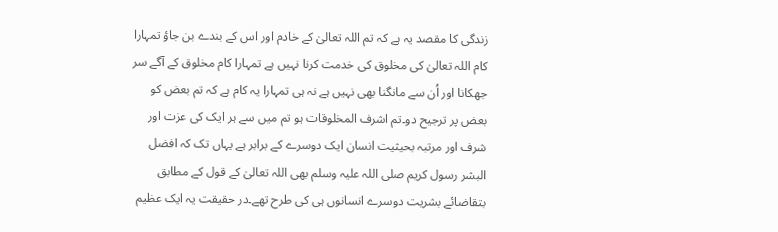زندگی کا مقصد یہ ہے کہ تم اللہ تعالیٰ کے خادم اور اس کے بندے بن جاؤ تمہارا کام اللہ تعالیٰ کی مخلوق کی خدمت کرنا نہیں ہے تمہارا کام مخلوق کے آگے سر جھکانا اور اُن سے مانگنا بھی نہیں ہے نہ ہی تمہارا یہ کام ہے کہ تم بعض کو بعض پر ترجیح دو۔تم اشرف المخلوقات ہو تم میں سے ہر ایک کی عزت اور شرف اور مرتبہ بحیثیت انسان ایک دوسرے کے برابر ہے یہاں تک کہ افضل البشر رسول کریم صلی اللہ علیہ وسلم بھی اللہ تعالیٰ کے قول کے مطابق بتقاضائے بشریت دوسرے انسانوں ہی کی طرح تھے۔در حقیقت یہ ایک عظیم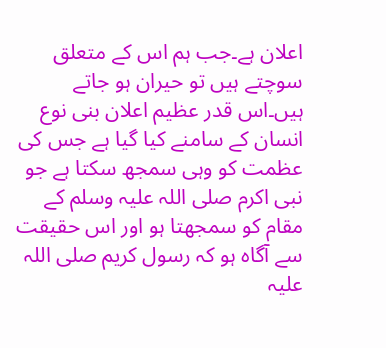اعلان ہے۔جب ہم اس کے متعلق سوچتے ہیں تو حیران ہو جاتے ہیں۔اس قدر عظیم اعلان بنی نوع انسان کے سامنے کیا گیا ہے جس کی عظمت کو وہی سمجھ سکتا ہے جو نبی اکرم صلی اللہ علیہ وسلم کے مقام کو سمجھتا ہو اور اس حقیقت سے آگاہ ہو کہ رسول کریم صلی اللہ علیہ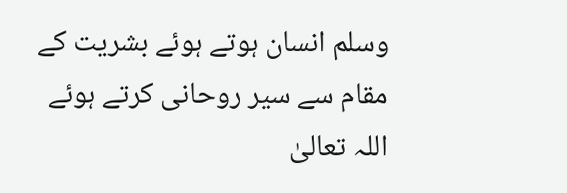وسلم انسان ہوتے ہوئے بشریت کے مقام سے سیر روحانی کرتے ہوئے اللہ تعالیٰ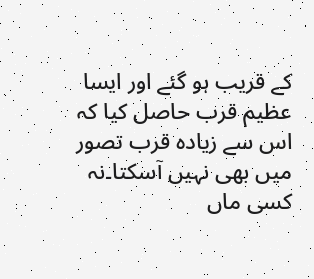کے قریب ہو گئے اور ایسا عظیم قرب حاصل کیا کہ اس سے زیادہ قرب تصور میں بھی نہیں آسکتا۔نہ کسی ماں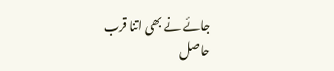جائے نے بھی اتنا قرب حاصل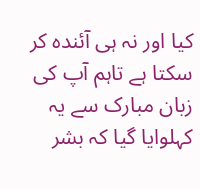کیا اور نہ ہی آئندہ کر سکتا ہے تاہم آپ کی زبان مبارک سے یہ کہلوایا گیا کہ بشر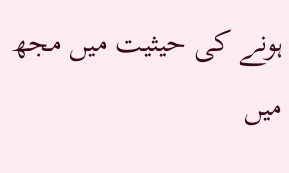ہونے کی حیثیت میں مجھ میں